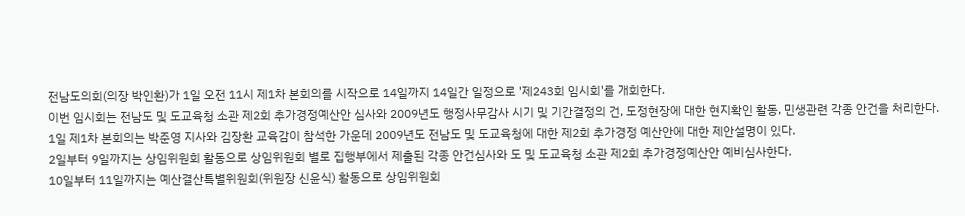전남도의회(의장 박인환)가 1일 오전 11시 제1차 본회의를 시작으로 14일까지 14일간 일정으로 '제243회 임시회'를 개회한다.
이번 임시회는 전남도 및 도교육청 소관 제2회 추가경정예산안 심사와 2009년도 행정사무감사 시기 및 기간결정의 건, 도정현장에 대한 현지확인 활동, 민생관련 각종 안건을 처리한다.
1일 제1차 본회의는 박준영 지사와 김장환 교육감이 참석한 가운데 2009년도 전남도 및 도교육청에 대한 제2회 추가경정 예산안에 대한 제안설명이 있다.
2일부터 9일까지는 상임위원회 활동으로 상임위원회 별로 집행부에서 제출된 각종 안건심사와 도 및 도교육청 소관 제2회 추가경정예산안 예비심사한다.
10일부터 11일까지는 예산결산특별위원회(위원장 신윤식) 활동으로 상임위원회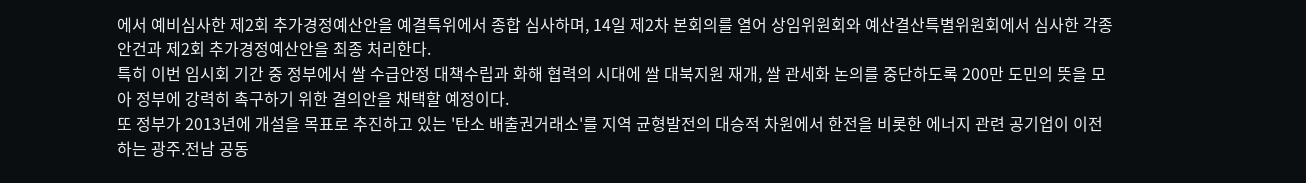에서 예비심사한 제2회 추가경정예산안을 예결특위에서 종합 심사하며, 14일 제2차 본회의를 열어 상임위원회와 예산결산특별위원회에서 심사한 각종 안건과 제2회 추가경정예산안을 최종 처리한다.
특히 이번 임시회 기간 중 정부에서 쌀 수급안정 대책수립과 화해 협력의 시대에 쌀 대북지원 재개, 쌀 관세화 논의를 중단하도록 200만 도민의 뜻을 모아 정부에 강력히 촉구하기 위한 결의안을 채택할 예정이다.
또 정부가 2013년에 개설을 목표로 추진하고 있는 '탄소 배출권거래소'를 지역 균형발전의 대승적 차원에서 한전을 비롯한 에너지 관련 공기업이 이전하는 광주.전남 공동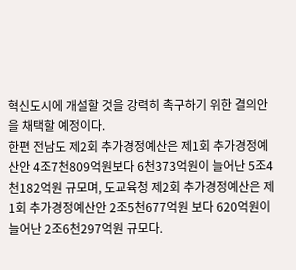혁신도시에 개설할 것을 강력히 촉구하기 위한 결의안을 채택할 예정이다.
한편 전남도 제2회 추가경정예산은 제1회 추가경정예산안 4조7천809억원보다 6천373억원이 늘어난 5조4천182억원 규모며, 도교육청 제2회 추가경정예산은 제1회 추가경정예산안 2조5천677억원 보다 620억원이 늘어난 2조6천297억원 규모다.